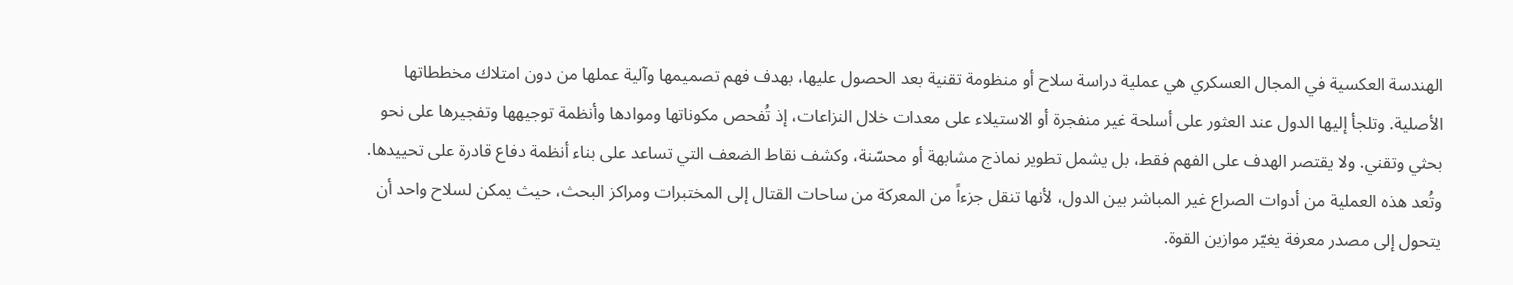الهندسة العكسية في المجال العسكري هي عملية دراسة سلاح أو منظومة تقنية بعد الحصول عليها، بهدف فهم تصميمها وآلية عملها من دون امتلاك مخططاتها الأصلية. وتلجأ إليها الدول عند العثور على أسلحة غير منفجرة أو الاستيلاء على معدات خلال النزاعات، إذ تُفحص مكوناتها وموادها وأنظمة توجيهها وتفجيرها على نحو بحثي وتقني. ولا يقتصر الهدف على الفهم فقط، بل يشمل تطوير نماذج مشابهة أو محسّنة، وكشف نقاط الضعف التي تساعد على بناء أنظمة دفاع قادرة على تحييدها. وتُعد هذه العملية من أدوات الصراع غير المباشر بين الدول، لأنها تنقل جزءاً من المعركة من ساحات القتال إلى المختبرات ومراكز البحث، حيث يمكن لسلاح واحد أن يتحول إلى مصدر معرفة يغيّر موازين القوة.